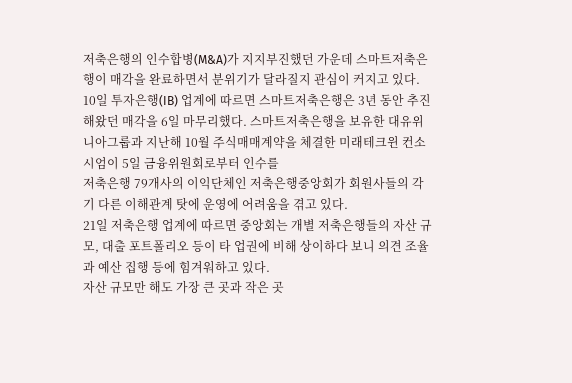저축은행의 인수합병(M&A)가 지지부진했던 가운데 스마트저축은행이 매각을 완료하면서 분위기가 달라질지 관심이 커지고 있다.
10일 투자은행(IB) 업계에 따르면 스마트저축은행은 3년 동안 추진해왔던 매각을 6일 마무리했다. 스마트저축은행을 보유한 대유위니아그룹과 지난해 10월 주식매매계약을 체결한 미래테크윈 컨소시엄이 5일 금융위원회로부터 인수를
저축은행 79개사의 이익단체인 저축은행중앙회가 회원사들의 각기 다른 이해관계 탓에 운영에 어려움을 겪고 있다.
21일 저축은행 업계에 따르면 중앙회는 개별 저축은행들의 자산 규모, 대출 포트폴리오 등이 타 업권에 비해 상이하다 보니 의견 조율과 예산 집행 등에 힘겨워하고 있다.
자산 규모만 해도 가장 큰 곳과 작은 곳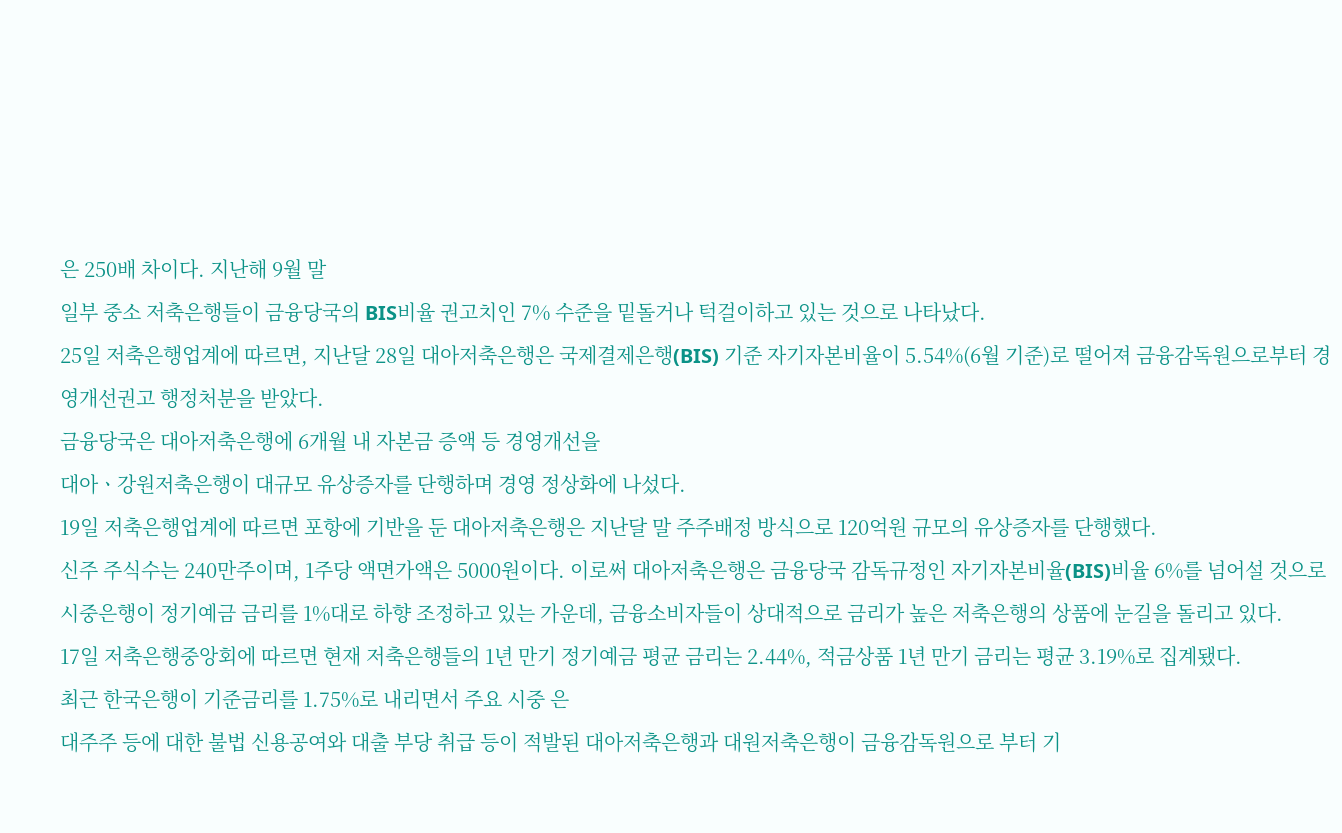은 250배 차이다. 지난해 9월 말
일부 중소 저축은행들이 금융당국의 BIS비율 권고치인 7% 수준을 밑돌거나 턱걸이하고 있는 것으로 나타났다.
25일 저축은행업계에 따르면, 지난달 28일 대아저축은행은 국제결제은행(BIS) 기준 자기자본비율이 5.54%(6월 기준)로 떨어져 금융감독원으로부터 경영개선권고 행정처분을 받았다.
금융당국은 대아저축은행에 6개월 내 자본금 증액 등 경영개선을
대아ㆍ강원저축은행이 대규모 유상증자를 단행하며 경영 정상화에 나섰다.
19일 저축은행업계에 따르면 포항에 기반을 둔 대아저축은행은 지난달 말 주주배정 방식으로 120억원 규모의 유상증자를 단행했다.
신주 주식수는 240만주이며, 1주당 액면가액은 5000원이다. 이로써 대아저축은행은 금융당국 감독규정인 자기자본비율(BIS)비율 6%를 넘어설 것으로
시중은행이 정기예금 금리를 1%대로 하향 조정하고 있는 가운데, 금융소비자들이 상대적으로 금리가 높은 저축은행의 상품에 눈길을 돌리고 있다.
17일 저축은행중앙회에 따르면 현재 저축은행들의 1년 만기 정기예금 평균 금리는 2.44%, 적금상품 1년 만기 금리는 평균 3.19%로 집계됐다.
최근 한국은행이 기준금리를 1.75%로 내리면서 주요 시중 은
대주주 등에 대한 불법 신용공여와 대출 부당 취급 등이 적발된 대아저축은행과 대원저축은행이 금융감독원으로 부터 기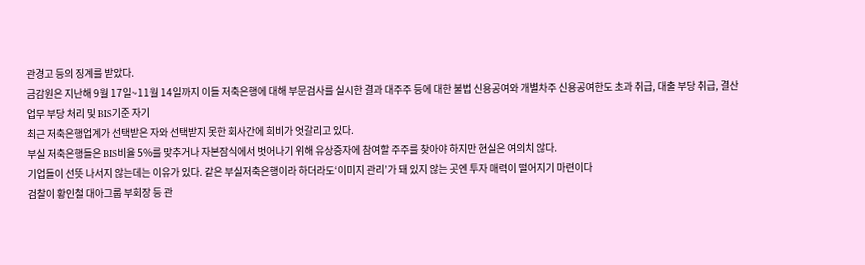관경고 등의 징계를 받았다.
금감원은 지난해 9월 17일~11월 14일까지 이들 저축은행에 대해 부문검사를 실시한 결과 대주주 등에 대한 불법 신용공여와 개별차주 신용공여한도 초과 취급, 대출 부당 취급, 결산업무 부당 처리 및 BIS기준 자기
최근 저축은행업계가 선택받은 자와 선택받지 못한 회사간에 희비가 엇갈리고 있다.
부실 저축은행들은 BIS비율 5%를 맞추거나 자본잠식에서 벗어나기 위해 유상증자에 참여할 주주를 찾아야 하지만 현실은 여의치 않다.
기업들이 선뜻 나서지 않는데는 이유가 있다. 같은 부실저축은행이라 하더라도‘이미지 관리’가 돼 있지 않는 곳엔 투자 매력이 떨어지기 마련이다
검찰이 황인철 대아그룹 부회장 등 관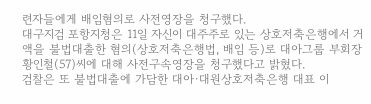련자들에게 배임혐의로 사전영장을 청구했다.
대구지검 포항지청은 11일 자신이 대주주로 있는 상호저축은행에서 거액을 불법대출한 혐의(상호저축은행법, 배임 등)로 대아그룹 부회장 황인철(57)씨에 대해 사전구속영장을 청구했다고 밝혔다.
검찰은 또 불법대출에 가담한 대아·대원상호저축은행 대표 이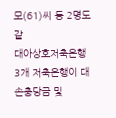모(61)씨 등 2명도 같
대아상호저축은행 3개 저축은행이 대손충당금 및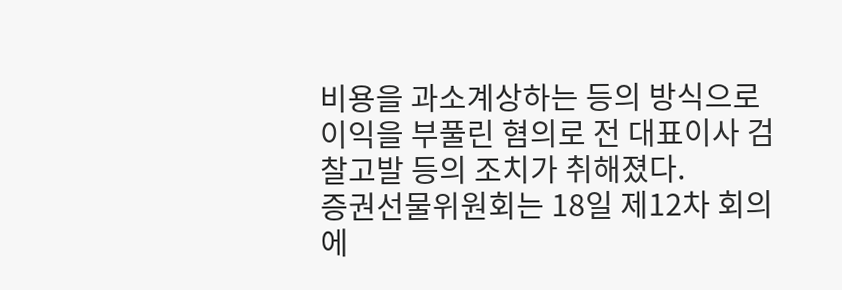비용을 과소계상하는 등의 방식으로 이익을 부풀린 혐의로 전 대표이사 검찰고발 등의 조치가 취해졌다.
증권선물위원회는 18일 제12차 회의에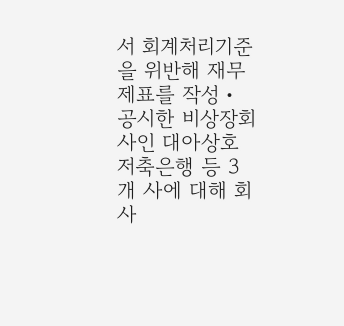서 회계처리기준을 위반해 재무제표를 작성・공시한 비상장회사인 대아상호저축은행 등 3개 사에 대해 회사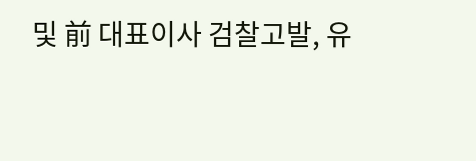및 前 대표이사 검찰고발, 유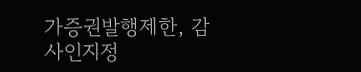가증권발행제한, 감사인지정